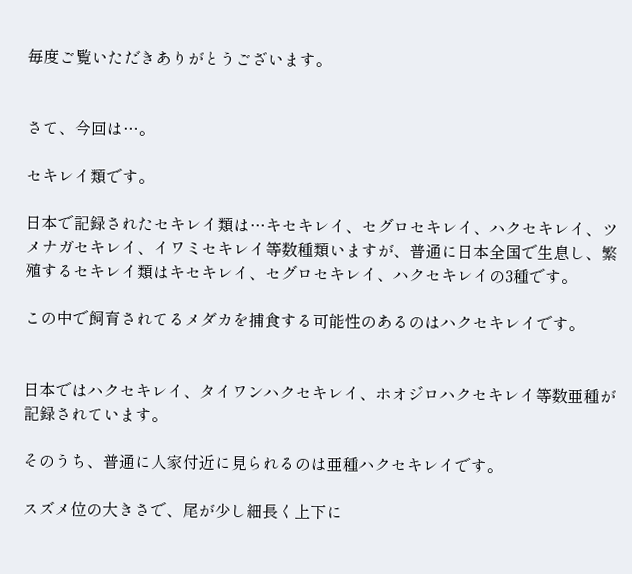毎度ご覧いただきありがとうございます。


さて、今回は…。

セキレイ類です。

日本で記録されたセキレイ類は…キセキレイ、セグロセキレイ、ハクセキレイ、ツメナガセキレイ、イワミセキレイ等数種類いますが、普通に日本全国で生息し、繁殖するセキレイ類はキセキレイ、セグロセキレイ、ハクセキレイの3種です。

この中で飼育されてるメダカを捕食する可能性のあるのはハクセキレイです。


日本ではハクセキレイ、タイワンハクセキレイ、ホオジロハクセキレイ等数亜種が記録されています。

そのうち、普通に人家付近に見られるのは亜種ハクセキレイです。

スズメ位の大きさで、尾が少し細長く上下に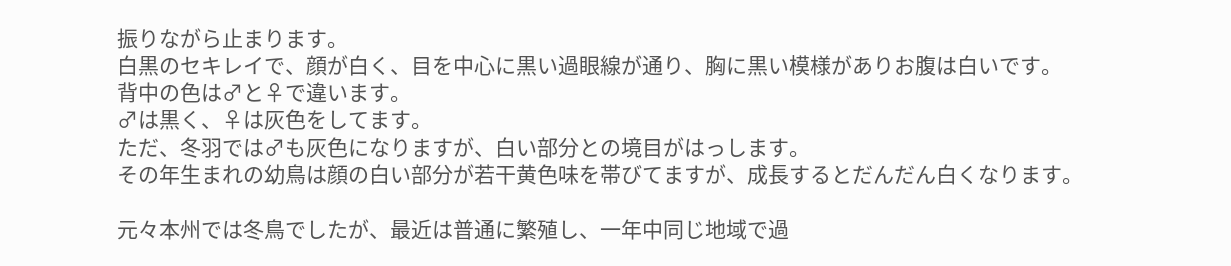振りながら止まります。
白黒のセキレイで、顔が白く、目を中心に黒い過眼線が通り、胸に黒い模様がありお腹は白いです。
背中の色は♂と♀で違います。
♂は黒く、♀は灰色をしてます。
ただ、冬羽では♂も灰色になりますが、白い部分との境目がはっします。
その年生まれの幼鳥は顔の白い部分が若干黄色味を帯びてますが、成長するとだんだん白くなります。

元々本州では冬鳥でしたが、最近は普通に繁殖し、一年中同じ地域で過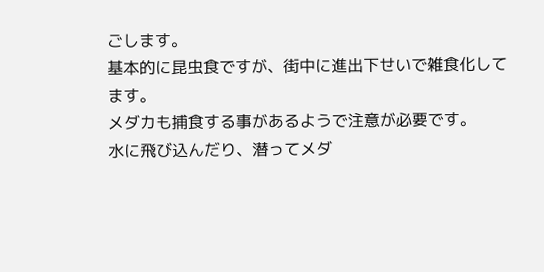ごします。
基本的に昆虫食ですが、街中に進出下せいで雑食化してます。
メダカも捕食する事があるようで注意が必要です。
水に飛び込んだり、潜ってメダ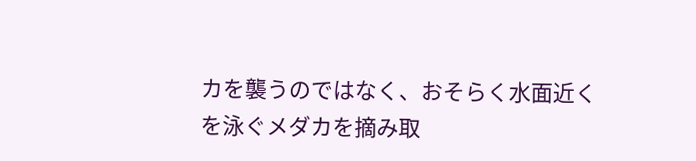カを襲うのではなく、おそらく水面近くを泳ぐメダカを摘み取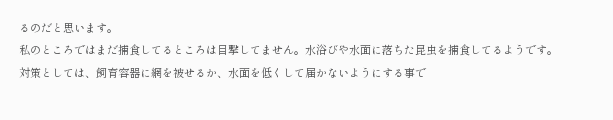るのだと思います。
私のところではまだ捕食してるところは目撃してません。水浴びや水面に落ちた昆虫を捕食してるようです。
対策としては、飼育容器に網を被せるか、水面を低くして届かないようにする事で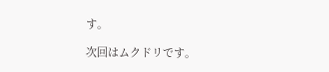す。

次回はムクドリです。